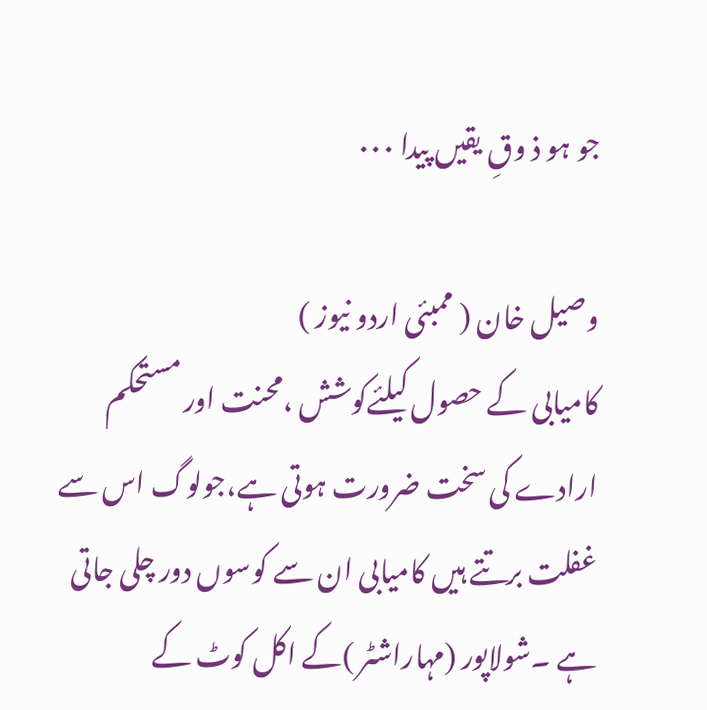جو ہو ذ وقِ یقیں پیدا ۰۰۰

وصیل خان ( ممبئی اردو نیوز )
کامیابی کے حصول کیلئےکوشش ،محنت اور مستحکم ارادے کی سخت ضرورت ہوتی ہے،جولوگ اس سے غفلت برتتے ہیں کامیابی ان سے کوسوں دور چلی جاتی ہے ۔شولاپور (مہاراشٹر )کے اکل کوٹ کے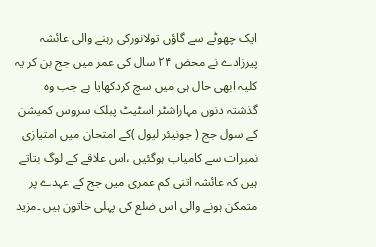ایک چھوٹے سے گاؤں تولانورکی رہنے والی عائشہ پیرزادے نے محض ۲۴ سال کی عمر میں جج بن کر یہ کلیہ ابھی حال ہی میں سچ کردکھایا ہے جب وہ گذشتہ دنوں مہاراشٹر اسٹیٹ پبلک سروس کمیشن کے سول جج ( جونیئر لیول )کے امتحان میں امتیازی نمبرات سے کامیاب ہوگئیں ،اس علاقے کے لوگ بتاتے ہیں کہ عائشہ اتنی کم عمری میں جج کے عہدے پر متمکن ہونے والی اس ضلع کی پہلی خاتون ہیں ۔مزید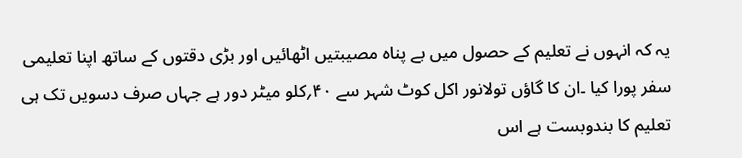یہ کہ انہوں نے تعلیم کے حصول میں بے پناہ مصیبتیں اٹھائیں اور بڑی دقتوں کے ساتھ اپنا تعلیمی سفر پورا کیا ۔ان کا گاؤں تولانور اکل کوٹ شہر سے ۴۰؍کلو میٹر دور ہے جہاں صرف دسویں تک ہی تعلیم کا بندوبست ہے اس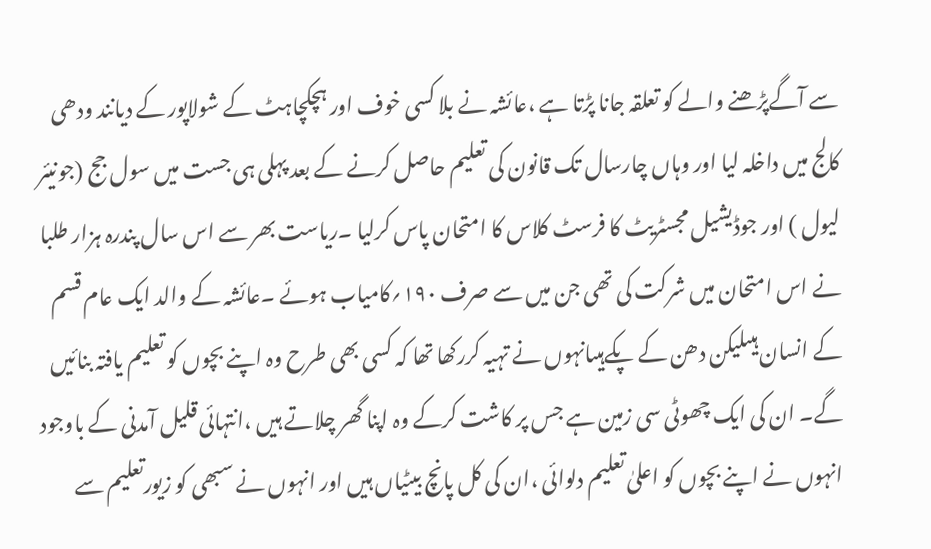سے آگےپڑھنے والے کو تعلقہ جانا پڑتا ہے ،عائشہ نے بلا کسی خوف اور ہچکچاہٹ کے شولاپور کے دیانند ودھی کالج میں داخلہ لیا اور وہاں چارسال تک قانون کی تعلیم حاصل کرنے کے بعد پہلی ہی جست میں سول جج (جونیئر لیول ) اور جوڈیشیل مجسٹریٹ کا فرسٹ کلاس کا امتحان پاس کرلیا ۔ریاست بھر سے اس سال پندرہ ہزار طلبا نے اس امتحان میں شرکت کی تھی جن میں سے صرف ۱۹۰؍کامیاب ہوئے ۔عائشہ کے والد ایک عام قسم کے انسان ہیںلیکن دھن کے پکےہیںانہوں نے تہیہ کررکھا تھا کہ کسی بھی طرح وہ اپنے بچوں کو تعلیم یافتہ بنائیں گے۔ ان کی ایک چھوٹی سی زمین ہے جس پر کاشت کرکے وہ اپنا گھر چلاتے ہیں ،انتہائی قلیل آمدنی کے باوجود انہوں نے اپنے بچوں کو اعلیٰ تعلیم دلوائی ،ان کی کل پانچ بیٹیاں ہیں اور انہوں نے سبھی کو زیورتعلیم سے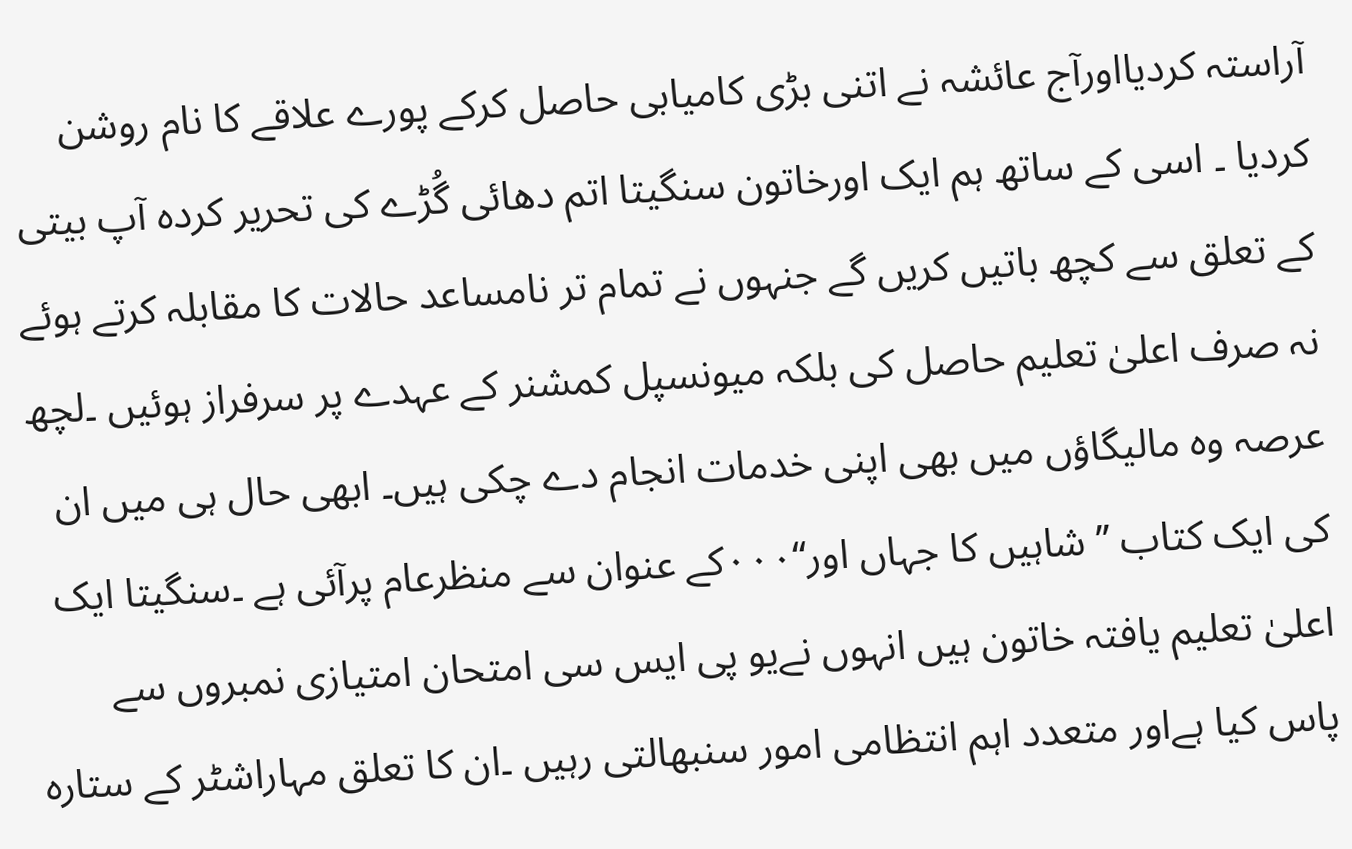آراستہ کردیااورآج عائشہ نے اتنی بڑی کامیابی حاصل کرکے پورے علاقے کا نام روشن کردیا ۔ اسی کے ساتھ ہم ایک اورخاتون سنگیتا اتم دھائی گُڑے کی تحریر کردہ آپ بیتی کے تعلق سے کچھ باتیں کریں گے جنہوں نے تمام تر نامساعد حالات کا مقابلہ کرتے ہوئے نہ صرف اعلیٰ تعلیم حاصل کی بلکہ میونسپل کمشنر کے عہدے پر سرفراز ہوئیں ۔لچھ عرصہ وہ مالیگاؤں میں بھی اپنی خدمات انجام دے چکی ہیں۔ ابھی حال ہی میں ان کی ایک کتاب ’’شاہیں کا جہاں اور‘‘۰۰۰کے عنوان سے منظرعام پرآئی ہے ۔سنگیتا ایک اعلیٰ تعلیم یافتہ خاتون ہیں انہوں نےیو پی ایس سی امتحان امتیازی نمبروں سے پاس کیا ہےاور متعدد اہم انتظامی امور سنبھالتی رہیں ۔ان کا تعلق مہاراشٹر کے ستارہ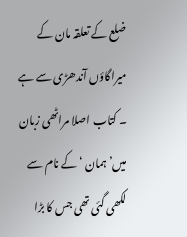ضلع کے تعلقہ مان کے میراگاؤں آندھڑی سے ہے ۔ کتاب اصلا مراٹھی زبان میں’ہمان ‘ کے نام سے لکھی گئی تھی جس کا بڑا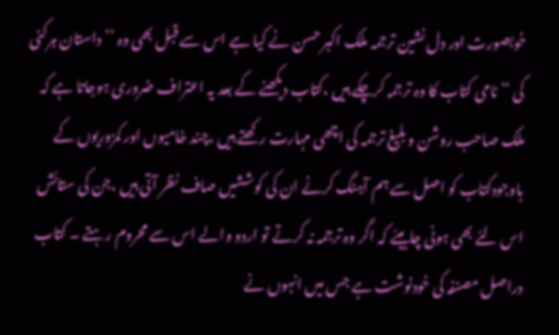خوبصورت اور دل نشین ترجمہ ملک اکبر حسن نے کیا ہے اس سے قبل بھی وہ ’’داستان ہرکنی کی ‘‘ نامی کتاب کا وہ ترجمہ کرچکے ہیں ،کتاب دیکھنے کے بعد یہ اعتراف ضروری ہوجاتا ہے کہ ملک صاحب روشن و بلیغ ترجمہ کی اچھی مہارت رکھتے ہیں ،چند خامیوں اور کمزوریوں کے باوجودکتاب کو اصل سے ہم آہنگ کرنے ان کی کوششیں صاف نظر آتی ہیں ،جن کی ستائش اس لئے بھی ہونی چاہیئے کہ اگر وہ ترجمہ نہ کرتے تو اردو والے اس سے محروم رہتے ۔ کتاب دراصل مصنفہ کی خودنوشت ہے جس میں انہوں نے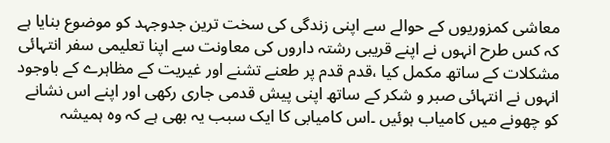معاشی کمزوریوں کے حوالے سے اپنی زندگی کی سخت ترین جدوجہد کو موضوع بنایا ہے کہ کس طرح انہوں نے اپنے قریبی رشتہ داروں کی معاونت سے اپنا تعلیمی سفر انتہائی مشکلات کے ساتھ مکمل کیا ،قدم قدم پر طعنے تشنے اور غیریت کے مظاہرے کے باوجود انہوں نے انتہائی صبر و شکر کے ساتھ اپنی پیش قدمی جاری رکھی اور اپنے اس نشانے کو چھونے میں کامیاب ہوئیں ۔اس کامیابی کا ایک سبب یہ بھی ہے کہ وہ ہمیشہ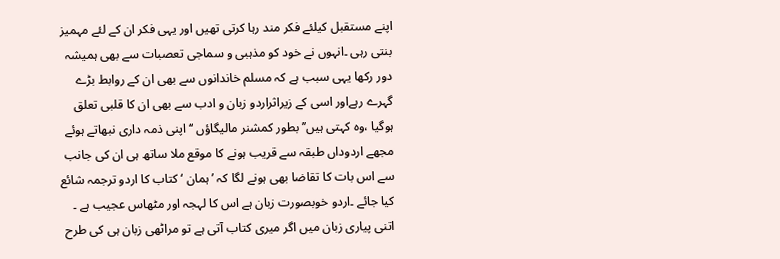اپنے مستقبل کیلئے فکر مند رہا کرتی تھیں اور یہی فکر ان کے لئے مہمیز بنتی رہی ۔انہوں نے خود کو مذہبی و سماجی تعصبات سے بھی ہمیشہ دور رکھا یہی سبب ہے کہ مسلم خاندانوں سے بھی ان کے روابط بڑے گہرے رہےاور اسی کے زیراثراردو زبان و ادب سے بھی ان کا قلبی تعلق ہوگیا ،وہ کہتی ہیں’’ بطور کمشنر مالیگاؤں ‘‘ اپنی ذمہ داری نبھاتے ہوئے مجھے اردوداں طبقہ سے قریب ہونے کا موقع ملا ساتھ ہی ان کی جانب سے اس بات کا تقاضا بھی ہونے لگا کہ ’ہمان ‘ کتاب کا اردو ترجمہ شائع کیا جائے ۔اردو خوبصورت زبان ہے اس کا لہجہ اور مٹھاس عجیب ہے ۔ اتنی پیاری زبان میں اگر میری کتاب آتی ہے تو مراٹھی زبان ہی کی طرح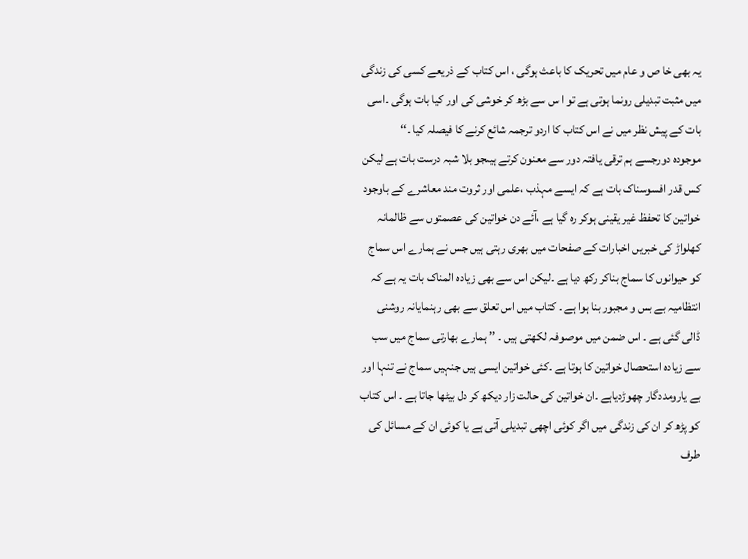یہ بھی خا ص و عام میں تحریک کا باعث ہوگی ، اس کتاب کے ذریعے کسی کی زندگی میں مثبت تبدیلی رونما ہوتی ہے تو ا س سے بڑھ کر خوشی کی اور کیا بات ہوگی ۔اسی بات کے پیش نظر میں نے اس کتاب کا اردو ترجمہ شائع کرنے کا فیصلہ کیا ۔‘‘
موجودہ دورجسے ہم ترقی یافتہ دور سے معنون کرتے ہیںجو بلا شبہ درست بات ہے لیکن کس قدر افسوسناک بات ہے کہ ایسے مہذب ،علمی اور ثروت مند معاشرے کے باوجود خواتین کا تحفظ غیر یقینی ہوکر رہ گیا ہے ،آئے دن خواتین کی عصمتوں سے ظالمانہ کھلواڑ کی خبریں اخبارات کے صفحات میں بھری رہتی ہیں جس نے ہمارے اس سماج کو حیوانوں کا سماج بناکر رکھ دیا ہے ۔لیکن اس سے بھی زیادہ المناک بات یہ ہے کہ انتظامیہ بے بس و مجبور بنا ہوا ہے ۔ کتاب میں اس تعلق سے بھی رہنمایانہ روشنی ڈالی گئی ہے ۔ اس ضمن میں موصوفہ لکھتی ہیں ۔ ’’ ہمارے بھارتی سماج میں سب سے زیادہ استحصال خواتین کا ہوتا ہے ۔کئی خواتین ایسی ہیں جنہیں سماج نے تنہا اور بے یارومددگار چھوڑدیاہے ۔ان خواتین کی حالت زار دیکھ کر دل بیٹھا جاتا ہے ۔ اس کتاب کو پڑھ کر ان کی زندگی میں اگر کوئی اچھی تبدیلی آتی ہے یا کوئی ان کے مسائل کی طرف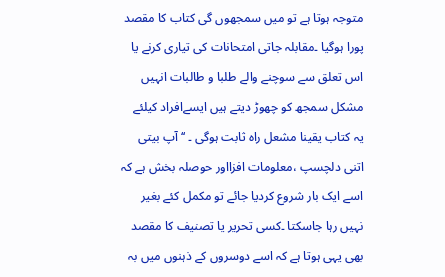متوجہ ہوتا ہے تو میں سمجھوں گی کتاب کا مقصد پورا ہوگیا ۔مقابلہ جاتی امتحانات کی تیاری کرنے یا اس تعلق سے سوچنے والے طلبا و طالبات انہیں مشکل سمجھ کو چھوڑ دیتے ہیں ایسےافراد کیلئے یہ کتاب یقینا مشعل راہ ثابت ہوگی ۔ ‘‘ آپ بیتی اتنی دلچسپ ،معلومات افزااور حوصلہ بخش ہے کہ اسے ایک بار شروع کردیا جائے تو مکمل کئے بغیر نہیں رہا جاسکتا ۔کسی تحریر یا تصنیف کا مقصد بھی یہی ہوتا ہے کہ اسے دوسروں کے ذہنوں میں بہ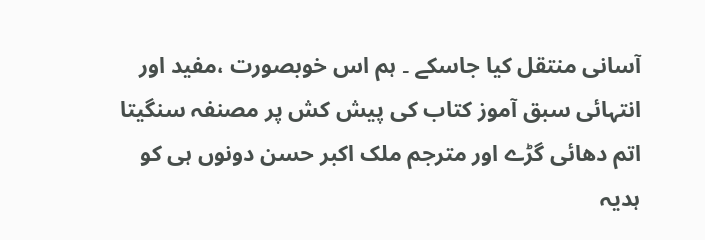آسانی منتقل کیا جاسکے ۔ ہم اس خوبصورت ،مفید اور انتہائی سبق آموز کتاب کی پیش کش پر مصنفہ سنگیتا اتم دھائی گڑے اور مترجم ملک اکبر حسن دونوں ہی کو ہدیہ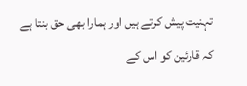تہنیت پیش کرتے ہیں اور ہمارا بھی حق بنتا ہے کہ قارئین کو اس کے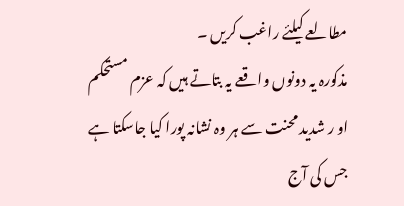مطالعے کیلئے راغب کریں ۔
مذکورہ یہ دونوں واقعے یہ بتاتے ہیں کہ عزم مستحکم او ر شدید محنت سے ہر وہ نشانہ پورا کیا جاسکتا ہے جس کی آج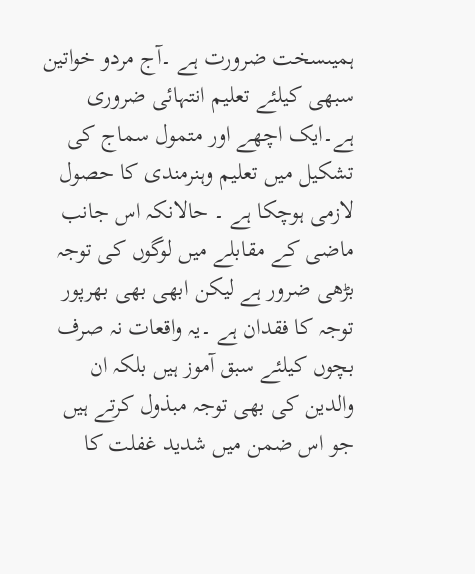ہمیںسخت ضرورت ہے ۔آج مردو خواتین سبھی کیلئے تعلیم انتہائی ضروری ہے۔ایک اچھے اور متمول سماج کی تشکیل میں تعلیم وہنرمندی کا حصول لازمی ہوچکا ہے ۔ حالانکہ اس جانب ماضی کے مقابلے میں لوگوں کی توجہ بڑھی ضرور ہے لیکن ابھی بھی بھرپور توجہ کا فقدان ہے ۔یہ واقعات نہ صرف بچوں کیلئے سبق آموز ہیں بلکہ ان والدین کی بھی توجہ مبذول کرتے ہیں جو اس ضمن میں شدید غفلت کا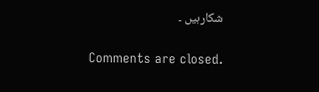شکارہیں ۔

Comments are closed.